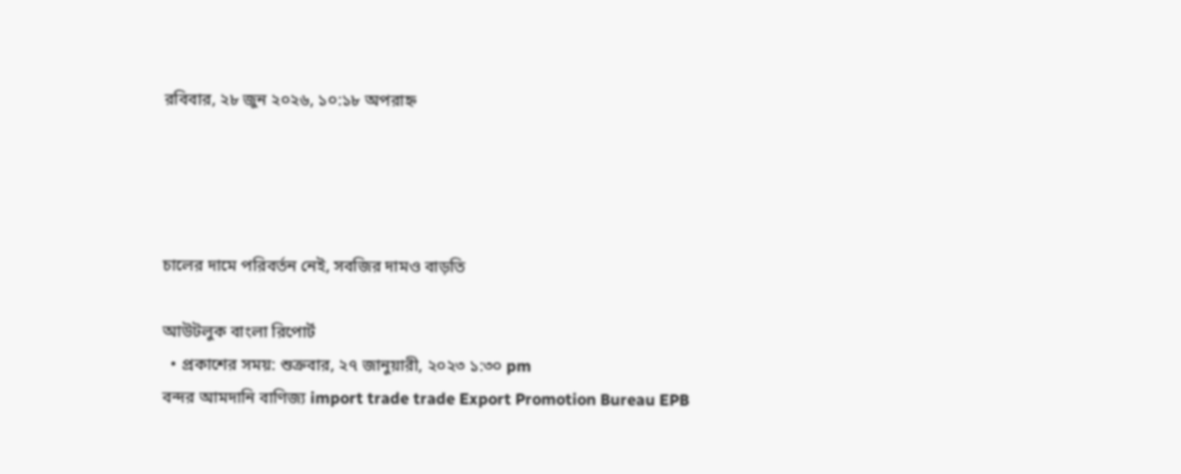রবিবার, ২৮ জুন ২০২৬, ১০:১৮ অপরাহ্ন




চালের দামে পরিবর্তন নেই, সবজির দামও বাড়তি

আউটলুক বাংলা রিপোর্ট
  • প্রকাশের সময়: শুক্রবার, ২৭ জানুয়ারী, ২০২৩ ১:৩০ pm
বন্দর আমদানি বাণিজ্য import trade trade Export Promotion Bureau EPB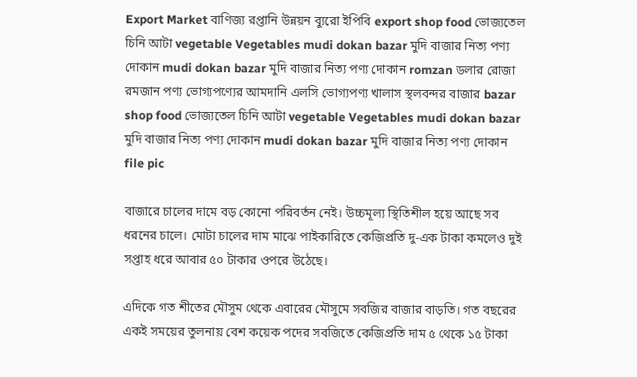Export Market বাণিজ্য রপ্তানি উন্নয়ন ব্যুরো ইপিবি export shop food ভোজ্যতেল চিনি আটা vegetable Vegetables mudi dokan bazar মুদি বাজার নিত্য পণ্য দোকান mudi dokan bazar মুদি বাজার নিত্য পণ্য দোকান romzan ডলার রোজা রমজান পণ্য ভোগ্যপণ্যের আমদানি এলসি ভোগ্যপণ্য খালাস স্থলবন্দর বাজার bazar shop food ভোজ্যতেল চিনি আটা vegetable Vegetables mudi dokan bazar মুদি বাজার নিত্য পণ্য দোকান mudi dokan bazar মুদি বাজার নিত্য পণ্য দোকান
file pic

বাজারে চালের দামে বড় কোনো পরিবর্তন নেই। উচ্চমূল্য স্থিতিশীল হয়ে আছে সব ধরনের চালে। মোটা চালের দাম মাঝে পাইকারিতে কেজিপ্রতি দু-এক টাকা কমলেও দুই সপ্তাহ ধরে আবার ৫০ টাকার ওপরে উঠেছে।

এদিকে গত শীতের মৌসুম থেকে এবারের মৌসুমে সবজির বাজার বাড়তি। গত বছরের একই সময়ের তুলনায় বেশ কয়েক পদের সবজিতে কেজিপ্রতি দাম ৫ থেকে ১৫ টাকা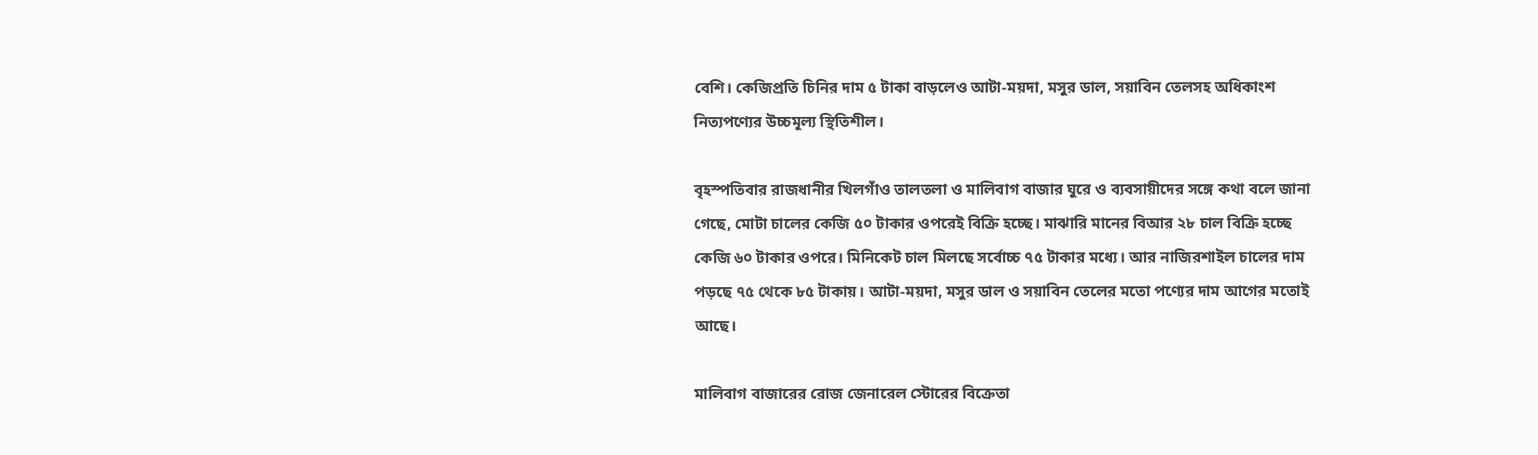বেশি। কেজিপ্রতি চিনির দাম ৫ টাকা বাড়লেও আটা-ময়দা, মসুর ডাল, সয়াবিন তেলসহ অধিকাংশ নিত্যপণ্যের উচ্চমূল্য স্থিতিশীল।

বৃহস্পতিবার রাজধানীর খিলগাঁও তালতলা ও মালিবাগ বাজার ঘুরে ও ব্যবসায়ীদের সঙ্গে কথা বলে জানা গেছে, মোটা চালের কেজি ৫০ টাকার ওপরেই বিক্রি হচ্ছে। মাঝারি মানের বিআর ২৮ চাল বিক্রি হচ্ছে কেজি ৬০ টাকার ওপরে। মিনিকেট চাল মিলছে সর্বোচ্চ ৭৫ টাকার মধ্যে। আর নাজিরশাইল চালের দাম পড়ছে ৭৫ থেকে ৮৫ টাকায়। আটা-ময়দা, মসুর ডাল ও সয়াবিন তেলের মতো পণ্যের দাম আগের মতোই আছে।

মালিবাগ বাজারের রোজ জেনারেল স্টোরের বিক্রেতা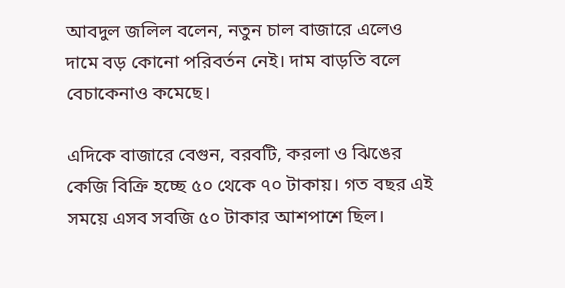আবদুল জলিল বলেন, নতুন চাল বাজারে এলেও দামে বড় কোনো পরিবর্তন নেই। দাম বাড়তি বলে বেচাকেনাও কমেছে।

এদিকে বাজারে বেগুন, বরবটি, করলা ও ঝিঙের কেজি বিক্রি হচ্ছে ৫০ থেকে ৭০ টাকায়। গত বছর এই সময়ে এসব সবজি ৫০ টাকার আশপাশে ছিল।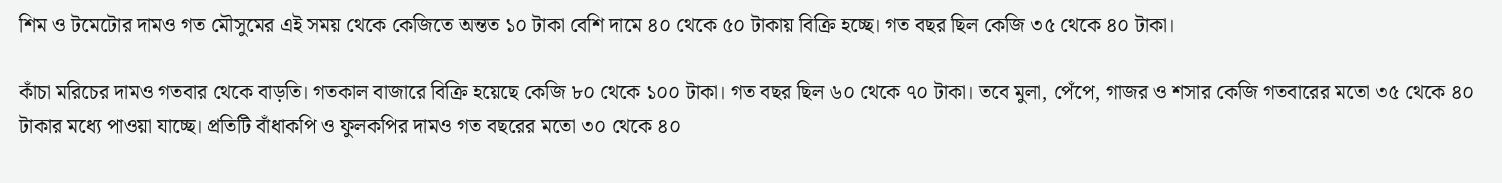শিম ও টমেটোর দামও গত মৌসুমের এই সময় থেকে কেজিতে অন্তত ১০ টাকা বেশি দামে ৪০ থেকে ৫০ টাকায় বিক্রি হচ্ছে। গত বছর ছিল কেজি ৩৫ থেকে ৪০ টাকা।

কাঁচা মরিচের দামও গতবার থেকে বাড়তি। গতকাল বাজারে বিক্রি হয়েছে কেজি ৮০ থেকে ১০০ টাকা। গত বছর ছিল ৬০ থেকে ৭০ টাকা। তবে মুলা, পেঁপে, গাজর ও শসার কেজি গতবারের মতো ৩৫ থেকে ৪০ টাকার মধ্যে পাওয়া যাচ্ছে। প্রতিটি বাঁধাকপি ও ফুলকপির দামও গত বছরের মতো ৩০ থেকে ৪০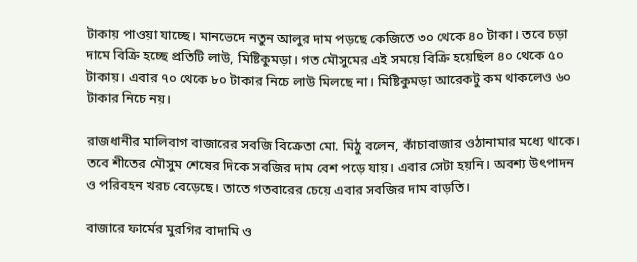টাকায় পাওয়া যাচ্ছে। মানভেদে নতুন আলুর দাম পড়ছে কেজিতে ৩০ থেকে ৪০ টাকা। তবে চড়া দামে বিক্রি হচ্ছে প্রতিটি লাউ, মিষ্টিকুমড়া। গত মৌসুমের এই সময়ে বিক্রি হয়েছিল ৪০ থেকে ৫০ টাকায়। এবার ৭০ থেকে ৮০ টাকার নিচে লাউ মিলছে না। মিষ্টিকুমড়া আরেকটু কম থাকলেও ৬০ টাকার নিচে নয়।

রাজধানীর মালিবাগ বাজারের সবজি বিক্রেতা মো. মিঠু বলেন, কাঁচাবাজার ওঠানামার মধ্যে থাকে। তবে শীতের মৌসুম শেষের দিকে সবজির দাম বেশ পড়ে যায়। এবার সেটা হয়নি। অবশ্য উৎপাদন ও পরিবহন খরচ বেড়েছে। তাতে গতবারের চেয়ে এবার সবজির দাম বাড়তি।

বাজারে ফার্মের মুরগির বাদামি ও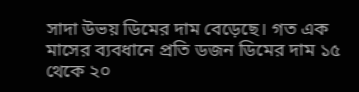সাদা উভয় ডিমের দাম বেড়েছে। গত এক মাসের ব্যবধানে প্রতি ডজন ডিমের দাম ১৫ থেকে ২০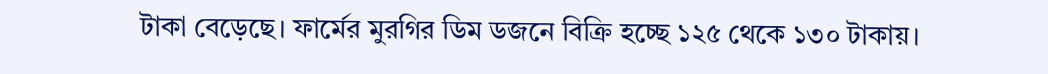টাকা বেড়েছে। ফার্মের মুরগির ডিম ডজনে বিক্রি হচ্ছে ১২৫ থেকে ১৩০ টাকায়।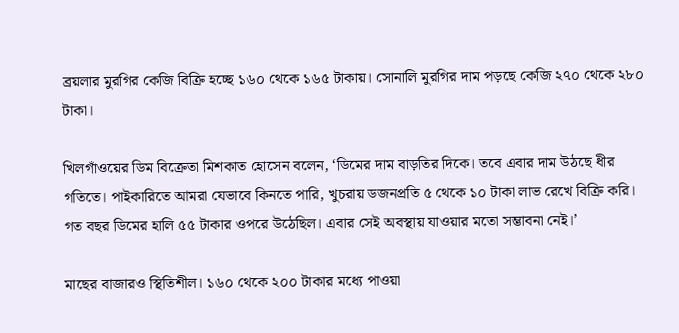ব্রয়লার মুরগির কেজি বিক্রি হচ্ছে ১৬০ থেকে ১৬৫ টাকায়। সোনালি মুরগির দাম পড়ছে কেজি ২৭০ থেকে ২৮০ টাকা।

খিলগাঁওয়ের ডিম বিক্রেতা মিশকাত হোসেন বলেন, ‘ডিমের দাম বাড়তির দিকে। তবে এবার দাম উঠছে ধীর গতিতে। পাইকারিতে আমরা যেভাবে কিনতে পারি, খুচরায় ডজনপ্রতি ৫ থেকে ১০ টাকা লাভ রেখে বিক্রি করি। গত বছর ডিমের হালি ৫৫ টাকার ওপরে উঠেছিল। এবার সেই অবস্থায় যাওয়ার মতো সম্ভাবনা নেই।’

মাছের বাজারও স্থিতিশীল। ১৬০ থেকে ২০০ টাকার মধ্যে পাওয়া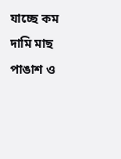যাচ্ছে কম দামি মাছ পাঙাশ ও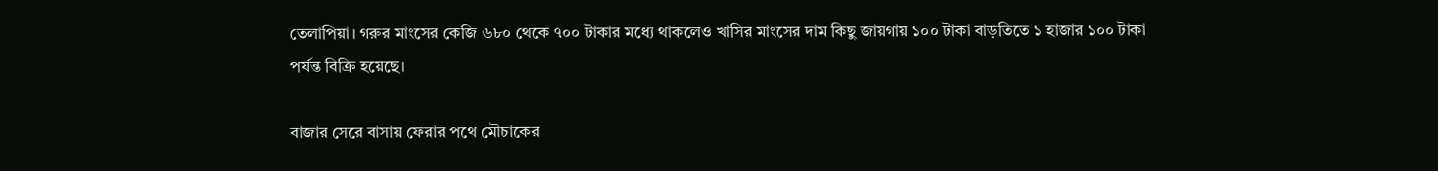তেলাপিয়া। গরুর মাংসের কেজি ৬৮০ থেকে ৭০০ টাকার মধ্যে থাকলেও খাসির মাংসের দাম কিছু জায়গায় ১০০ টাকা বাড়তিতে ১ হাজার ১০০ টাকা পর্যন্ত বিক্রি হয়েছে।

বাজার সেরে বাসায় ফেরার পথে মৌচাকের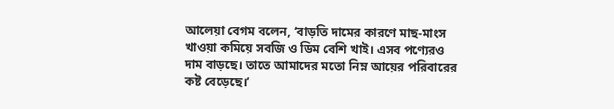আলেয়া বেগম বলেন, ‘বাড়তি দামের কারণে মাছ-মাংস খাওয়া কমিয়ে সবজি ও ডিম বেশি খাই। এসব পণ্যেরও দাম বাড়ছে। তাতে আমাদের মতো নিম্ন আয়ের পরিবারের কষ্ট বেড়েছে।’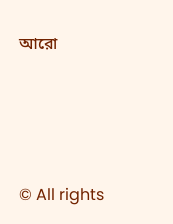আরো






© All rights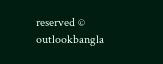reserved © outlookbangla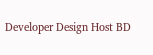Developer Design Host BD